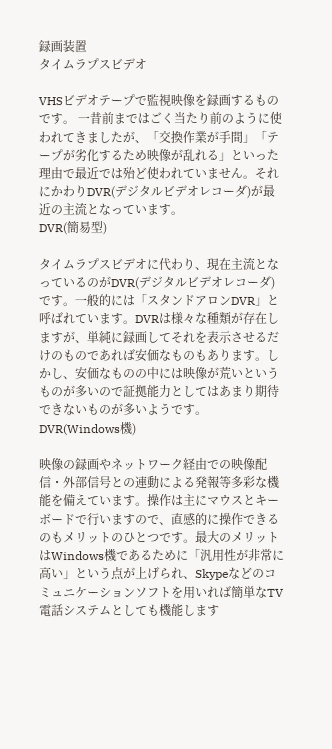録画装置
タイムラプスビデオ

VHSビデオテープで監視映像を録画するものです。 一昔前まではごく当たり前のように使われてきましたが、「交換作業が手間」「テープが劣化するため映像が乱れる」といった理由で最近では殆ど使われていません。それにかわりDVR(デジタルビデオレコーダ)が最近の主流となっています。
DVR(簡易型)

タイムラプスビデオに代わり、現在主流となっているのがDVR(デジタルビデオレコーダ)です。一般的には「スタンドアロンDVR」と呼ばれています。DVRは様々な種類が存在しますが、単純に録画してそれを表示させるだけのものであれば安価なものもあります。しかし、安価なものの中には映像が荒いというものが多いので証拠能力としてはあまり期待できないものが多いようです。
DVR(Windows機)

映像の録画やネットワーク経由での映像配信・外部信号との連動による発報等多彩な機能を備えています。操作は主にマウスとキーボードで行いますので、直感的に操作できるのもメリットのひとつです。最大のメリットはWindows機であるために「汎用性が非常に高い」という点が上げられ、Skypeなどのコミュニケーションソフトを用いれば簡単なTV電話システムとしても機能します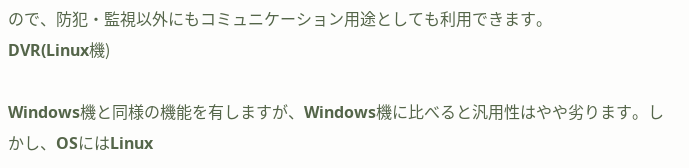ので、防犯・監視以外にもコミュニケーション用途としても利用できます。
DVR(Linux機)

Windows機と同様の機能を有しますが、Windows機に比べると汎用性はやや劣ります。しかし、OSにはLinux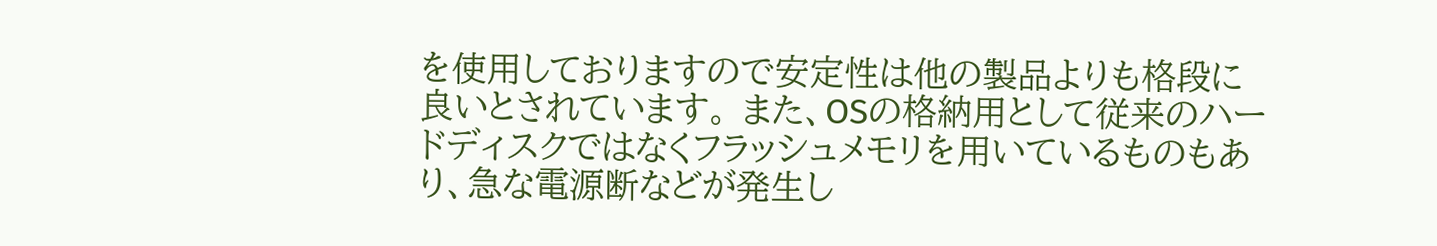を使用しておりますので安定性は他の製品よりも格段に良いとされています。 また、OSの格納用として従来のハードディスクではなくフラッシュメモリを用いているものもあり、急な電源断などが発生し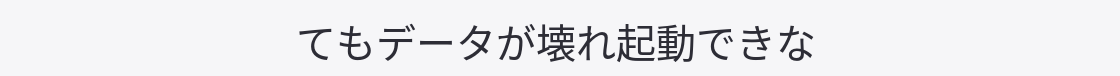てもデータが壊れ起動できな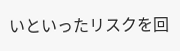いといったリスクを回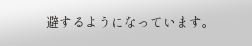避するようになっています。